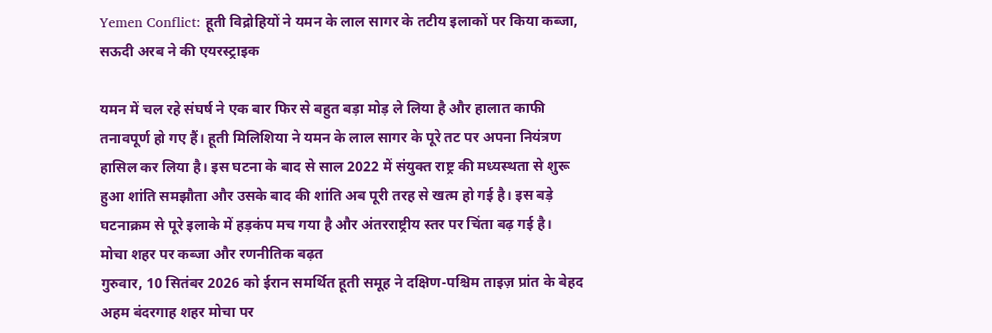Yemen Conflict: हूती विद्रोहियों ने यमन के लाल सागर के तटीय इलाकों पर किया कब्जा, सऊदी अरब ने की एयरस्ट्राइक

यमन में चल रहे संघर्ष ने एक बार फिर से बहुत बड़ा मोड़ ले लिया है और हालात काफी तनावपूर्ण हो गए हैं। हूती मिलिशिया ने यमन के लाल सागर के पूरे तट पर अपना नियंत्रण हासिल कर लिया है। इस घटना के बाद से साल 2022 में संयुक्त राष्ट्र की मध्यस्थता से शुरू हुआ शांति समझौता और उसके बाद की शांति अब पूरी तरह से खत्म हो गई है। इस बड़े घटनाक्रम से पूरे इलाके में हड़कंप मच गया है और अंतरराष्ट्रीय स्तर पर चिंता बढ़ गई है।
मोचा शहर पर कब्जा और रणनीतिक बढ़त
गुरुवार, 10 सितंबर 2026 को ईरान समर्थित हूती समूह ने दक्षिण-पश्चिम ताइज़ प्रांत के बेहद अहम बंदरगाह शहर मोचा पर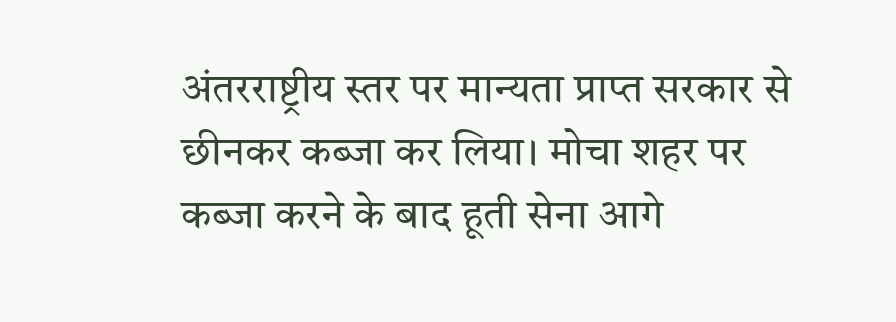अंतरराष्ट्रीय स्तर पर मान्यता प्राप्त सरकार से छीनकर कब्जा कर लिया। मोचा शहर पर कब्जा करने के बाद हूती सेना आगे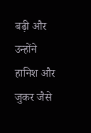बढ़ी और उन्होंने हानिश और जुकर जैसे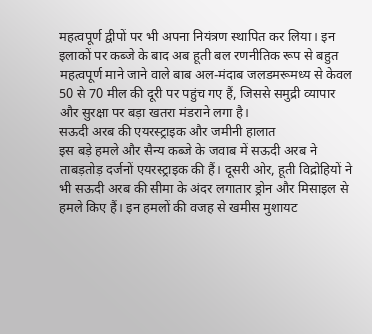महत्वपूर्ण द्वीपों पर भी अपना नियंत्रण स्थापित कर लिया। इन इलाकों पर कब्जे के बाद अब हूती बल रणनीतिक रूप से बहुत महत्वपूर्ण माने जाने वाले बाब अल-मंदाब जलडमरूमध्य से केवल 50 से 70 मील की दूरी पर पहुंच गए हैं, जिससे समुद्री व्यापार और सुरक्षा पर बड़ा खतरा मंडराने लगा है।
सऊदी अरब की एयरस्ट्राइक और जमीनी हालात
इस बड़े हमले और सैन्य कब्जे के जवाब में सऊदी अरब ने ताबड़तोड़ दर्जनों एयरस्ट्राइक की हैं। दूसरी ओर, हूती विद्रोहियों ने भी सऊदी अरब की सीमा के अंदर लगातार ड्रोन और मिसाइल से हमले किए हैं। इन हमलों की वजह से खमीस मुशायट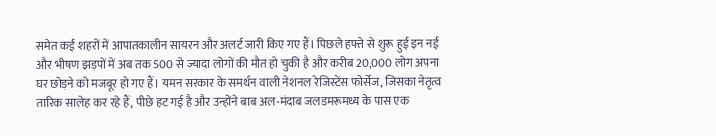समेत कई शहरों में आपातकालीन सायरन और अलर्ट जारी किए गए हैं। पिछले हफ्ते से शुरू हुई इन नई और भीषण झड़पों में अब तक 500 से ज्यादा लोगों की मौत हो चुकी है और करीब 20,000 लोग अपना घर छोड़ने को मजबूर हो गए हैं। यमन सरकार के समर्थन वाली नेशनल रेजिस्टेंस फोर्सेज, जिसका नेतृत्व तारिक सालेह कर रहे हैं, पीछे हट गई है और उन्होंने बाब अल-मंदाब जलडमरूमध्य के पास एक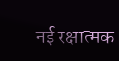नई रक्षात्मक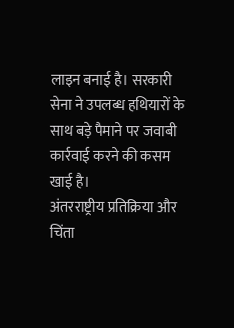लाइन बनाई है। सरकारी सेना ने उपलब्ध हथियारों के साथ बड़े पैमाने पर जवाबी कार्रवाई करने की कसम खाई है।
अंतरराष्ट्रीय प्रतिक्रिया और चिंता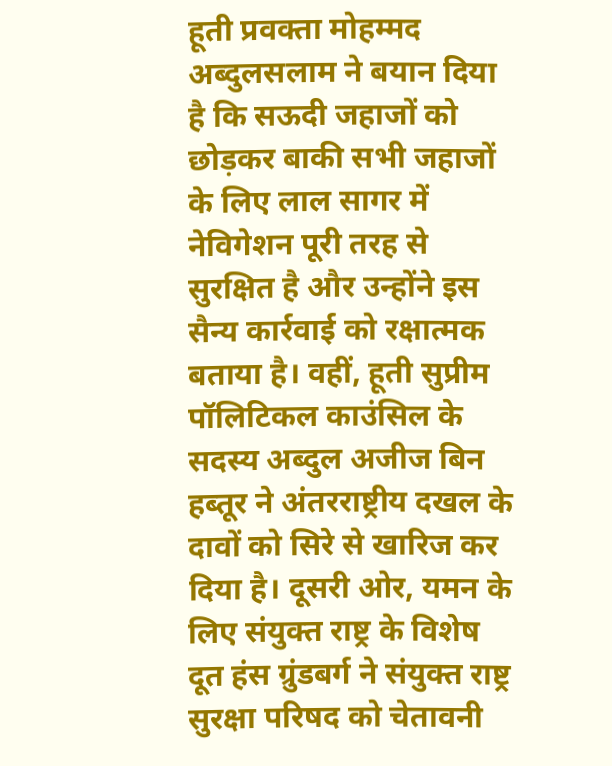हूती प्रवक्ता मोहम्मद अब्दुलसलाम ने बयान दिया है कि सऊदी जहाजों को छोड़कर बाकी सभी जहाजों के लिए लाल सागर में नेविगेशन पूरी तरह से सुरक्षित है और उन्होंने इस सैन्य कार्रवाई को रक्षात्मक बताया है। वहीं, हूती सुप्रीम पॉलिटिकल काउंसिल के सदस्य अब्दुल अजीज बिन हब्तूर ने अंतरराष्ट्रीय दखल के दावों को सिरे से खारिज कर दिया है। दूसरी ओर, यमन के लिए संयुक्त राष्ट्र के विशेष दूत हंस ग्रुंडबर्ग ने संयुक्त राष्ट्र सुरक्षा परिषद को चेतावनी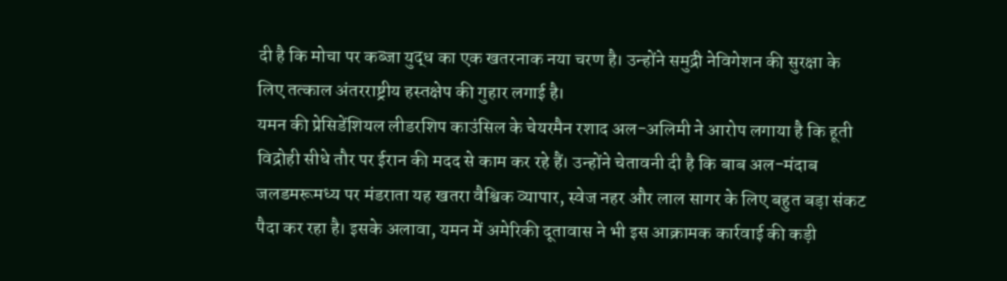दी है कि मोचा पर कब्जा युद्ध का एक खतरनाक नया चरण है। उन्होंने समुद्री नेविगेशन की सुरक्षा के लिए तत्काल अंतरराष्ट्रीय हस्तक्षेप की गुहार लगाई है।
यमन की प्रेसिडेंशियल लीडरशिप काउंसिल के चेयरमैन रशाद अल-अलिमी ने आरोप लगाया है कि हूती विद्रोही सीधे तौर पर ईरान की मदद से काम कर रहे हैं। उन्होंने चेतावनी दी है कि बाब अल-मंदाब जलडमरूमध्य पर मंडराता यह खतरा वैश्विक व्यापार, स्वेज नहर और लाल सागर के लिए बहुत बड़ा संकट पैदा कर रहा है। इसके अलावा, यमन में अमेरिकी दूतावास ने भी इस आक्रामक कार्रवाई की कड़ी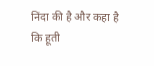निंदा की है और कहा है कि हूती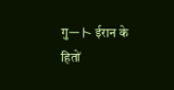गुート ईरान के हितों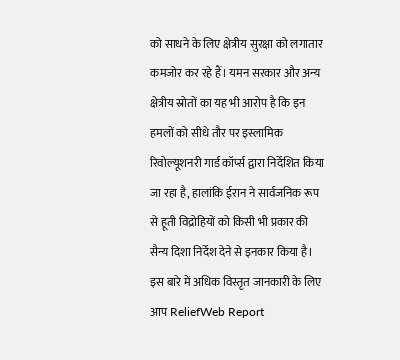को साधने के लिए क्षेत्रीय सुरक्षा को लगातार कमजोर कर रहे हैं। यमन सरकार और अन्य क्षेत्रीय स्रोतों का यह भी आरोप है कि इन हमलों को सीधे तौर पर इस्लामिक रिवोल्यूशनरी गार्ड कॉर्प्स द्वारा निर्देशित किया जा रहा है, हालांकि ईरान ने सार्वजनिक रूप से हूती विद्रोहियों को किसी भी प्रकार की सैन्य दिशा निर्देश देने से इनकार किया है। इस बारे में अधिक विस्तृत जानकारी के लिए आप ReliefWeb Report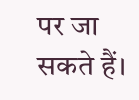पर जा सकते हैं।